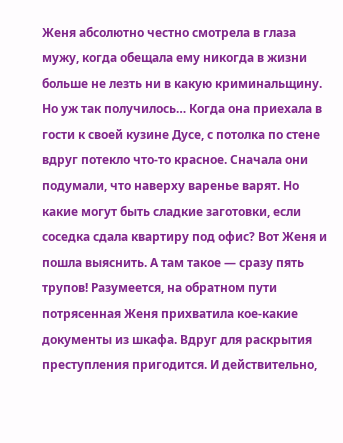Женя абсолютно честно смотрела в глаза мужу, когда обещала ему никогда в жизни больше не лезть ни в какую криминальщину. Но уж так получилось… Когда она приехала в гости к своей кузине Дусе, с потолка по стене вдруг потекло что-то красное. Сначала они подумали, что наверху варенье варят. Но какие могут быть сладкие заготовки, если соседка сдала квартиру под офис? Вот Женя и пошла выяснить. А там такое — сразу пять трупов! Разумеется, на обратном пути потрясенная Женя прихватила кое-какие документы из шкафа. Вдруг для раскрытия преступления пригодится. И действительно,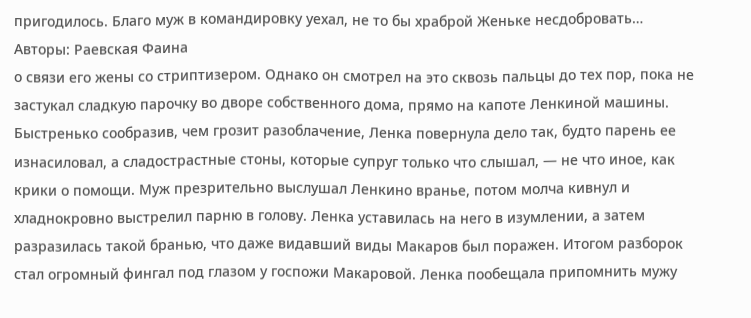пригодилось. Благо муж в командировку уехал, не то бы храброй Женьке несдобровать…
Авторы: Раевская Фаина
о связи его жены со стриптизером. Однако он смотрел на это сквозь пальцы до тех пор, пока не застукал сладкую парочку во дворе собственного дома, прямо на капоте Ленкиной машины. Быстренько сообразив, чем грозит разоблачение, Ленка повернула дело так, будто парень ее изнасиловал, а сладострастные стоны, которые супруг только что слышал, — не что иное, как крики о помощи. Муж презрительно выслушал Ленкино вранье, потом молча кивнул и хладнокровно выстрелил парню в голову. Ленка уставилась на него в изумлении, а затем разразилась такой бранью, что даже видавший виды Макаров был поражен. Итогом разборок стал огромный фингал под глазом у госпожи Макаровой. Ленка пообещала припомнить мужу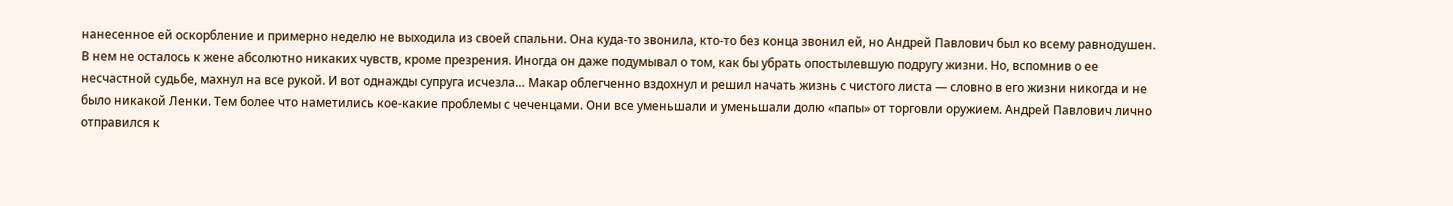нанесенное ей оскорбление и примерно неделю не выходила из своей спальни. Она куда-то звонила, кто-то без конца звонил ей, но Андрей Павлович был ко всему равнодушен. В нем не осталось к жене абсолютно никаких чувств, кроме презрения. Иногда он даже подумывал о том, как бы убрать опостылевшую подругу жизни. Но, вспомнив о ее несчастной судьбе, махнул на все рукой. И вот однажды супруга исчезла… Макар облегченно вздохнул и решил начать жизнь с чистого листа — словно в его жизни никогда и не было никакой Ленки. Тем более что наметились кое-какие проблемы с чеченцами. Они все уменьшали и уменьшали долю «папы» от торговли оружием. Андрей Павлович лично отправился к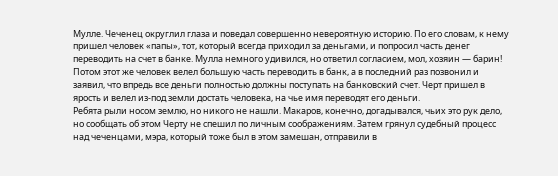Мулле. Чеченец округлил глаза и поведал совершенно невероятную историю. По его словам, к нему пришел человек «папы», тот, который всегда приходил за деньгами, и попросил часть денег переводить на счет в банке. Мулла немного удивился, но ответил согласием, мол, хозяин — барин! Потом этот же человек велел большую часть переводить в банк, а в последний раз позвонил и заявил, что впредь все деньги полностью должны поступать на банковский счет. Черт пришел в ярость и велел из-под земли достать человека, на чье имя переводят его деньги.
Ребята рыли носом землю, но никого не нашли. Макаров, конечно, догадывался, чьих это рук дело, но сообщать об этом Черту не спешил по личным соображениям. Затем грянул судебный процесс над чеченцами, мэра, который тоже был в этом замешан, отправили в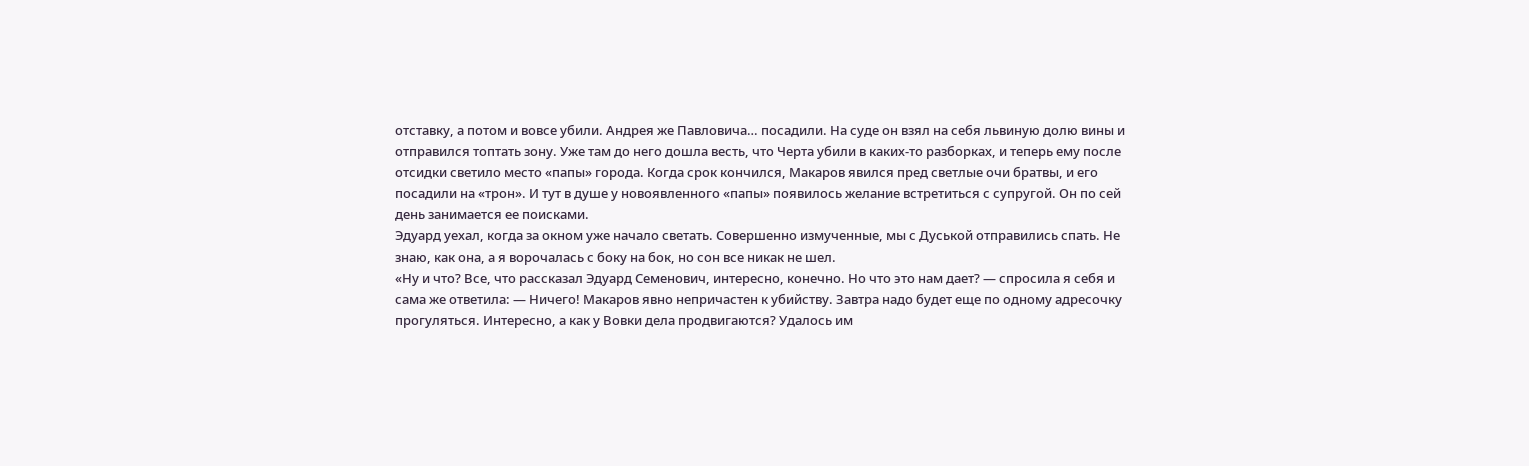отставку, а потом и вовсе убили. Андрея же Павловича… посадили. На суде он взял на себя львиную долю вины и отправился топтать зону. Уже там до него дошла весть, что Черта убили в каких-то разборках, и теперь ему после отсидки светило место «папы» города. Когда срок кончился, Макаров явился пред светлые очи братвы, и его посадили на «трон». И тут в душе у новоявленного «папы» появилось желание встретиться с супругой. Он по сей день занимается ее поисками.
Эдуард уехал, когда за окном уже начало светать. Совершенно измученные, мы с Дуськой отправились спать. Не знаю, как она, а я ворочалась с боку на бок, но сон все никак не шел.
«Ну и что? Все, что рассказал Эдуард Семенович, интересно, конечно. Но что это нам дает? — спросила я себя и сама же ответила: — Ничего! Макаров явно непричастен к убийству. Завтра надо будет еще по одному адресочку прогуляться. Интересно, а как у Вовки дела продвигаются? Удалось им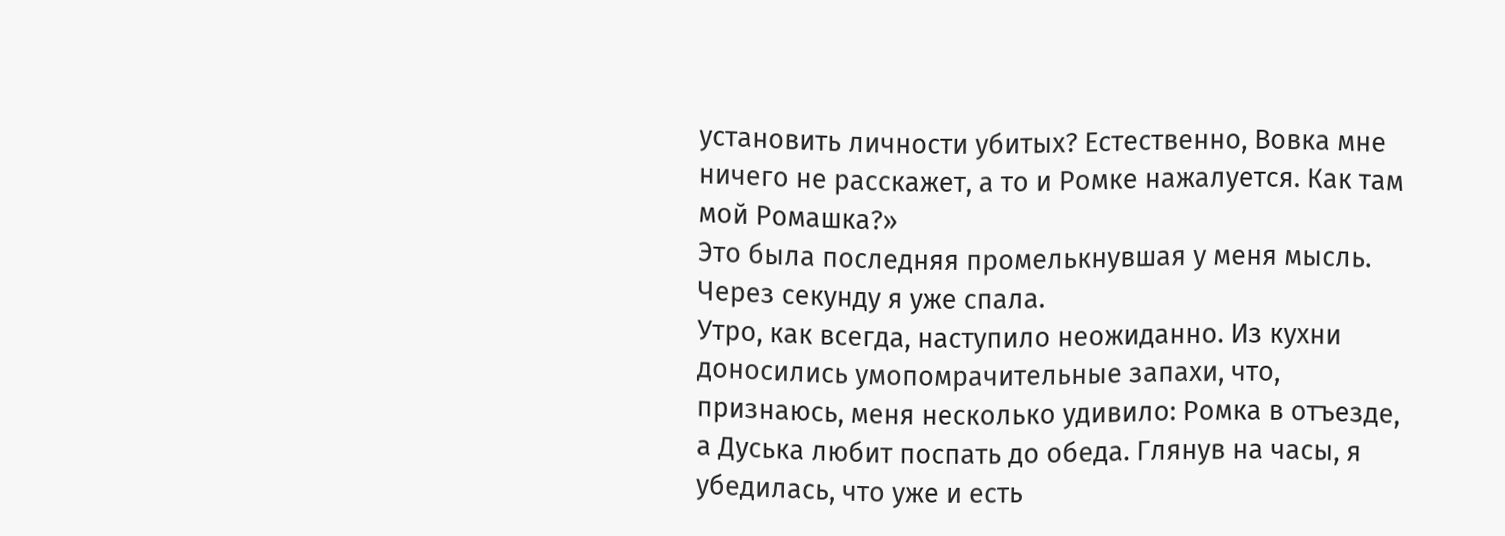установить личности убитых? Естественно, Вовка мне ничего не расскажет, а то и Ромке нажалуется. Как там мой Ромашка?»
Это была последняя промелькнувшая у меня мысль. Через секунду я уже спала.
Утро, как всегда, наступило неожиданно. Из кухни доносились умопомрачительные запахи, что, признаюсь, меня несколько удивило: Ромка в отъезде, а Дуська любит поспать до обеда. Глянув на часы, я убедилась, что уже и есть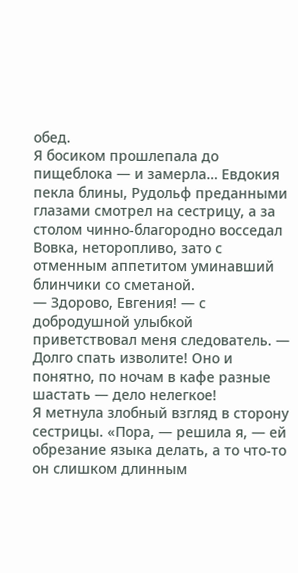обед.
Я босиком прошлепала до пищеблока — и замерла… Евдокия пекла блины, Рудольф преданными глазами смотрел на сестрицу, а за столом чинно-благородно восседал Вовка, неторопливо, зато с отменным аппетитом уминавший блинчики со сметаной.
— Здорово, Евгения! — с добродушной улыбкой приветствовал меня следователь. — Долго спать изволите! Оно и понятно, по ночам в кафе разные шастать — дело нелегкое!
Я метнула злобный взгляд в сторону сестрицы. «Пора, — решила я, — ей обрезание языка делать, а то что-то он слишком длинным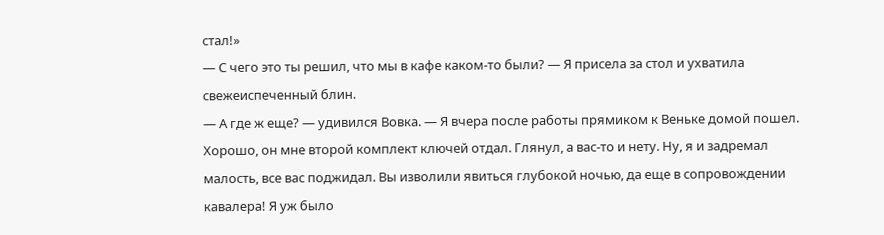стал!»
— С чего это ты решил, что мы в кафе каком-то были? — Я присела за стол и ухватила свежеиспеченный блин.
— А где ж еще? — удивился Вовка. — Я вчера после работы прямиком к Веньке домой пошел. Хорошо, он мне второй комплект ключей отдал. Глянул, а вас-то и нету. Ну, я и задремал малость, все вас поджидал. Вы изволили явиться глубокой ночью, да еще в сопровождении кавалера! Я уж было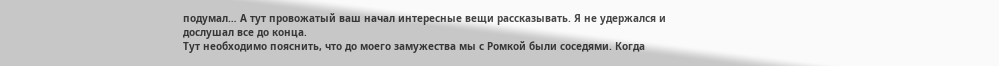подумал… А тут провожатый ваш начал интересные вещи рассказывать. Я не удержался и дослушал все до конца.
Тут необходимо пояснить, что до моего замужества мы с Ромкой были соседями. Когда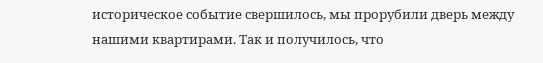историческое событие свершилось, мы прорубили дверь между нашими квартирами. Так и получилось, что